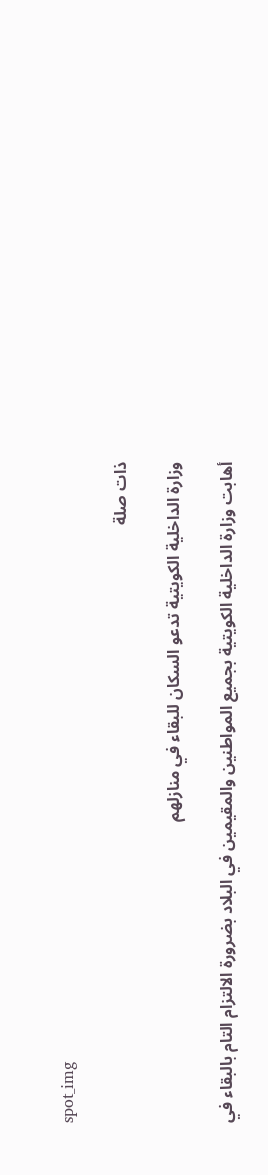spot_img

ذات صلة

وزارة الداخلية الكويتية تدعو السكان للبقاء في منازلهم

أهابت وزارة الداخلية الكويتية بجميع المواطنين والمقيمين في البلاد بضرورة الالتزام التام بالبقاء في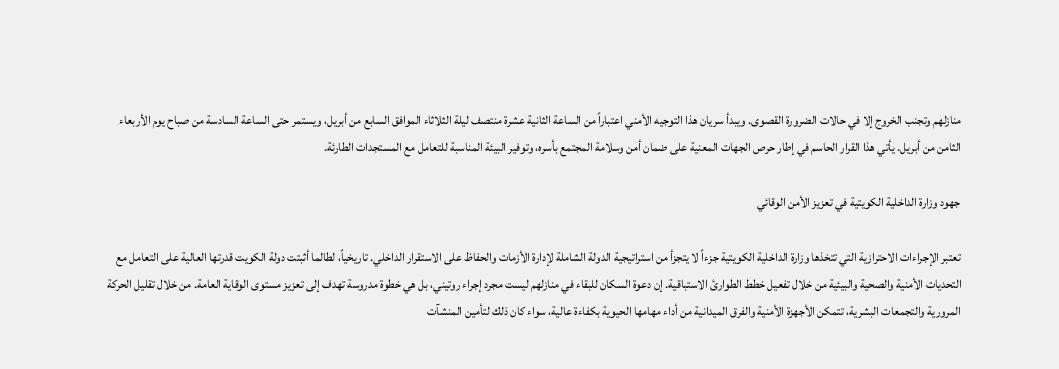منازلهم وتجنب الخروج إلا في حالات الضرورة القصوى. ويبدأ سريان هذا التوجيه الأمني اعتباراً من الساعة الثانية عشرة منتصف ليلة الثلاثاء الموافق السابع من أبريل، ويستمر حتى الساعة السادسة من صباح يوم الأربعاء الثامن من أبريل. يأتي هذا القرار الحاسم في إطار حرص الجهات المعنية على ضمان أمن وسلامة المجتمع بأسره، وتوفير البيئة المناسبة للتعامل مع المستجدات الطارئة.

جهود وزارة الداخلية الكويتية في تعزيز الأمن الوقائي

تعتبر الإجراءات الاحترازية التي تتخذها وزارة الداخلية الكويتية جزءاً لا يتجزأ من استراتيجية الدولة الشاملة لإدارة الأزمات والحفاظ على الاستقرار الداخلي. تاريخياً، لطالما أثبتت دولة الكويت قدرتها العالية على التعامل مع التحديات الأمنية والصحية والبيئية من خلال تفعيل خطط الطوارئ الاستباقية. إن دعوة السكان للبقاء في منازلهم ليست مجرد إجراء روتيني، بل هي خطوة مدروسة تهدف إلى تعزيز مستوى الوقاية العامة. من خلال تقليل الحركة المرورية والتجمعات البشرية، تتمكن الأجهزة الأمنية والفرق الميدانية من أداء مهامها الحيوية بكفاءة عالية، سواء كان ذلك لتأمين المنشآت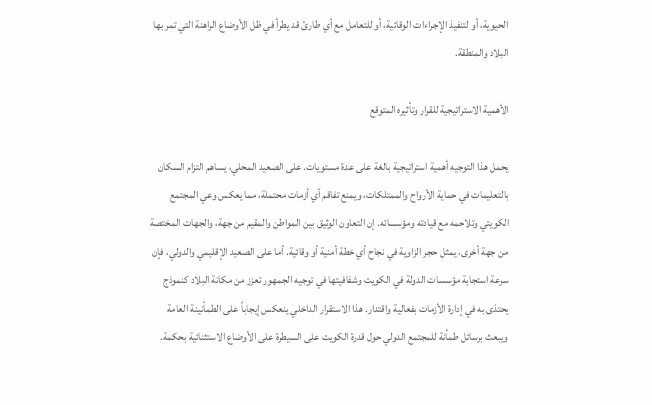الحيوية، أو لتنفيذ الإجراءات الوقائية، أو للتعامل مع أي طارئ قد يطرأ في ظل الأوضاع الراهنة التي تمر بها البلاد والمنطقة.

الأهمية الاستراتيجية للقرار وتأثيره المتوقع

يحمل هذا التوجيه أهمية استراتيجية بالغة على عدة مستويات. على الصعيد المحلي، يساهم التزام السكان بالتعليمات في حماية الأرواح والممتلكات، ويمنع تفاقم أي أزمات محتملة، مما يعكس وعي المجتمع الكويتي وتلاحمه مع قيادته ومؤسساته. إن التعاون الوثيق بين المواطن والمقيم من جهة، والجهات المختصة من جهة أخرى، يمثل حجر الزاوية في نجاح أي خطة أمنية أو وقائية. أما على الصعيد الإقليمي والدولي، فإن سرعة استجابة مؤسسات الدولة في الكويت وشفافيتها في توجيه الجمهور تعزز من مكانة البلاد كنموذج يحتذى به في إدارة الأزمات بفعالية واقتدار. هذا الاستقرار الداخلي ينعكس إيجاباً على الطمأنينة العامة ويبعث برسائل طمأنة للمجتمع الدولي حول قدرة الكويت على السيطرة على الأوضاع الاستثنائية بحكمة.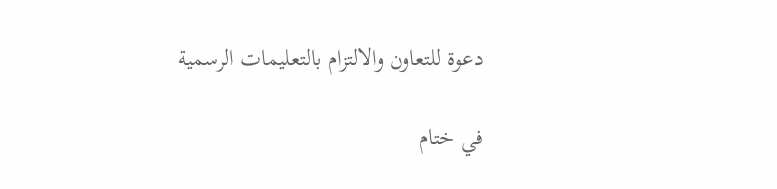دعوة للتعاون والالتزام بالتعليمات الرسمية

في ختام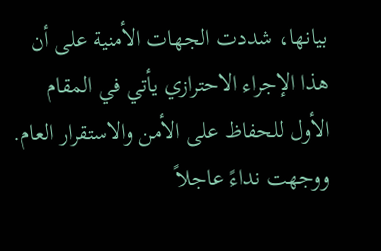بيانها، شددت الجهات الأمنية على أن هذا الإجراء الاحترازي يأتي في المقام الأول للحفاظ على الأمن والاستقرار العام. ووجهت نداءً عاجلاً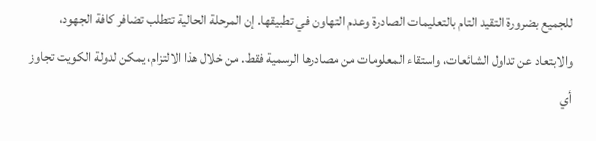للجميع بضرورة التقيد التام بالتعليمات الصادرة وعدم التهاون في تطبيقها. إن المرحلة الحالية تتطلب تضافر كافة الجهود، والابتعاد عن تداول الشائعات، واستقاء المعلومات من مصادرها الرسمية فقط. من خلال هذا الالتزام، يمكن لدولة الكويت تجاوز أي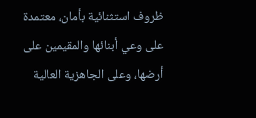ظروف استثنائية بأمان، معتمدة على وعي أبنائها والمقيمين على أرضها، وعلى الجاهزية العالية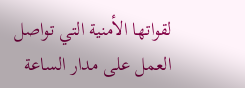لقواتها الأمنية التي تواصل العمل على مدار الساعة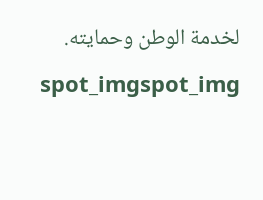لخدمة الوطن وحمايته.

spot_imgspot_img